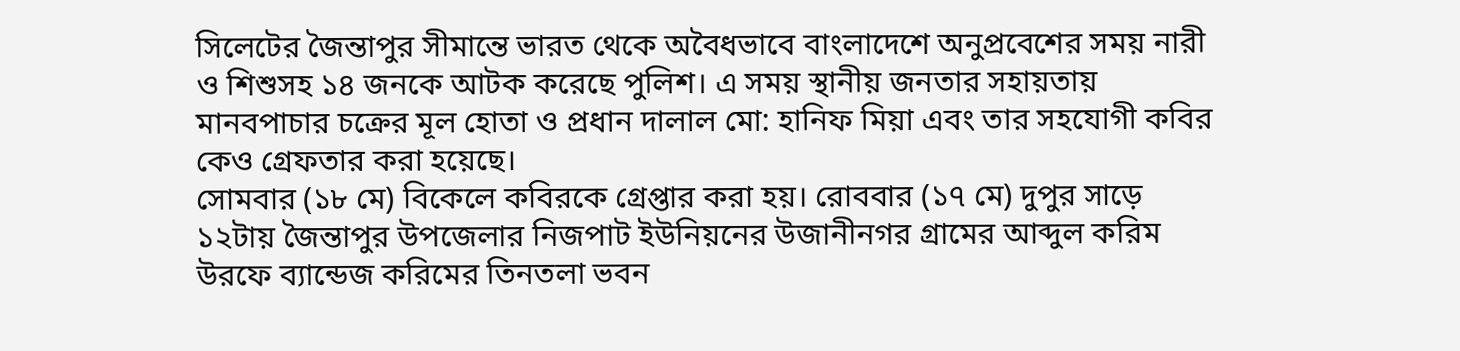সিলেটের জৈন্তাপুর সীমান্তে ভারত থেকে অবৈধভাবে বাংলাদেশে অনুপ্রবেশের সময় নারী ও শিশুসহ ১৪ জনকে আটক করেছে পুলিশ। এ সময় স্থানীয় জনতার সহায়তায় মানবপাচার চক্রের মূল হোতা ও প্রধান দালাল মো: হানিফ মিয়া এবং তার সহযোগী কবির কেও গ্রেফতার করা হয়েছে।
সোমবার (১৮ মে) বিকেলে কবিরকে গ্রেপ্তার করা হয়। রোববার (১৭ মে) দুপুর সাড়ে ১২টায় জৈন্তাপুর উপজেলার নিজপাট ইউনিয়নের উজানীনগর গ্রামের আব্দুল করিম উরফে ব্যান্ডেজ করিমের তিনতলা ভবন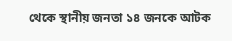থেকে স্থানীয় জনতা ১৪ জনকে আটক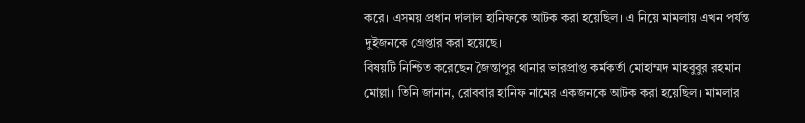করে। এসময় প্রধান দালাল হানিফকে আটক করা হয়েছিল। এ নিয়ে মামলায় এখন পর্যন্ত দুইজনকে গ্রেপ্তার করা হয়েছে।
বিষয়টি নিশ্চিত করেছেন জৈন্তাপুর থানার ভারপ্রাপ্ত কর্মকর্তা মোহাম্মদ মাহবুবুর রহমান মোল্লা। তিনি জানান, রোববার হানিফ নামের একজনকে আটক করা হয়েছিল। মামলার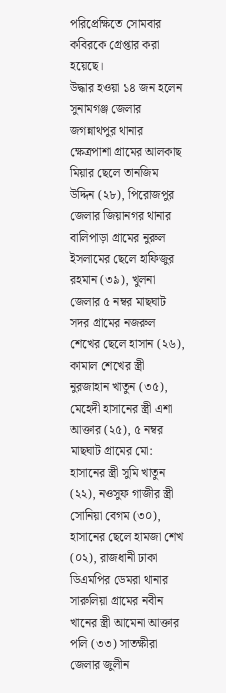পরিপ্রেক্ষিতে সোমবার কবিরকে গ্রেপ্তার করা হয়েছে।
উদ্ধার হওয়া ১৪ জন হলেন সুনামগঞ্জ জেলার জগন্নাথপুর থানার ক্ষেত্রপাশা গ্রামের আলকাছ মিয়ার ছেলে তানজিম উদ্দিন (২৮), পিরোজপুর জেলার জিয়ানগর থানার বালিপাড়া গ্রামের নুরুল ইসলামের ছেলে হাফিজুর রহমান (৩৯), খুলনা জেলার ৫ নম্বর মাছঘাট সদর গ্রামের নজরুল শেখের ছেলে হাসান (২৬), কামাল শেখের স্ত্রী নুরজাহান খাতুন (৩৫), মেহেদী হাসানের স্ত্রী এশা আক্তার (২৫), ৫ নম্বর মাছঘাট গ্রামের মো: হাসানের স্ত্রী সুমি খাতুন (২২), নওসুফ গাজীর স্ত্রী সোনিয়া বেগম (৩০), হাসানের ছেলে হামজা শেখ (০২), রাজধানী ঢাকা ডিএমপির ডেমরা থানার সারুলিয়া গ্রামের নবীন খানের স্ত্রী আমেনা আক্তার পলি (৩৩) সাতক্ষীরা জেলার জুলীন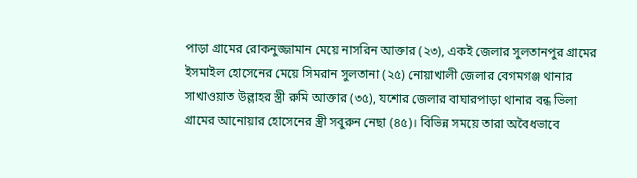পাড়া গ্রামের রোকনুজ্জামান মেয়ে নাসরিন আক্তার (২৩), একই জেলার সুলতানপুর গ্রামের ইসমাইল হোসেনের মেয়ে সিমরান সুলতানা (২৫) নোয়াখালী জেলার বেগমগঞ্জ থানার সাখাওয়াত উল্লাহর স্ত্রী রুমি আক্তার (৩৫), যশোর জেলার বাঘারপাড়া থানার বন্ধ ভিলা গ্রামের আনোয়ার হোসেনের স্ত্রী সবুরুন নেছা (৪৫)। বিভিন্ন সময়ে তারা অবৈধভাবে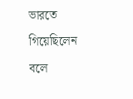ভারতে গিয়েছিলেন বলে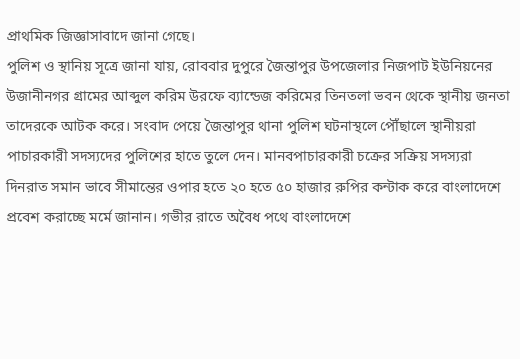প্রাথমিক জিজ্ঞাসাবাদে জানা গেছে।
পুলিশ ও স্থানিয় সূত্রে জানা যায়, রোববার দুপুরে জৈন্তাপুর উপজেলার নিজপাট ইউনিয়নের উজানীনগর গ্রামের আব্দুল করিম উরফে ব্যান্ডেজ করিমের তিনতলা ভবন থেকে স্থানীয় জনতা তাদেরকে আটক করে। সংবাদ পেয়ে জৈন্তাপুর থানা পুলিশ ঘটনাস্থলে পৌঁছালে স্থানীয়রা পাচারকারী সদস্যদের পুলিশের হাতে তুলে দেন। মানবপাচারকারী চক্রের সক্রিয় সদস্যরা দিনরাত সমান ভাবে সীমান্তের ওপার হতে ২০ হতে ৫০ হাজার রুপির কন্টাক করে বাংলাদেশে প্রবেশ করাচ্ছে মর্মে জানান। গভীর রাতে অবৈধ পথে বাংলাদেশে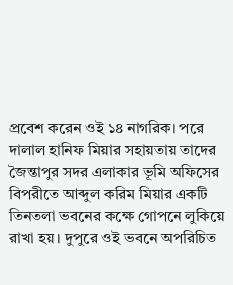প্রবেশ করেন ওই ১৪ নাগরিক। পরে দালাল হানিফ মিয়ার সহায়তায় তাদের জৈন্তাপুর সদর এলাকার ভূমি অফিসের বিপরীতে আব্দুল করিম মিয়ার একটি তিনতলা ভবনের কক্ষে গোপনে লুকিয়ে রাখা হয়। দুপুরে ওই ভবনে অপরিচিত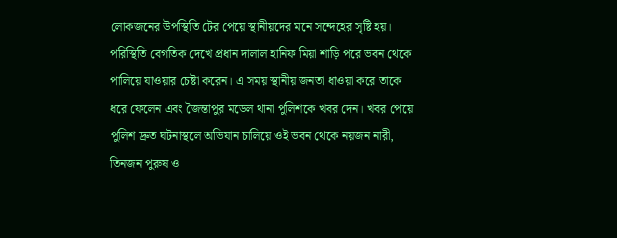লোকজনের উপস্থিতি টের পেয়ে স্থানীয়দের মনে সন্দেহের সৃষ্টি হয়। পরিস্থিতি বেগতিক দেখে প্রধান দালাল হানিফ মিয়া শাড়ি পরে ভবন থেকে পালিয়ে যাওয়ার চেষ্টা করেন। এ সময় স্থানীয় জনতা ধাওয়া করে তাকে ধরে ফেলেন এবং জৈন্তাপুর মডেল থানা পুলিশকে খবর দেন। খবর পেয়ে পুলিশ দ্রুত ঘটনাস্থলে অভিযান চালিয়ে ওই ভবন থেকে নয়জন নারী, তিনজন পুরুষ ও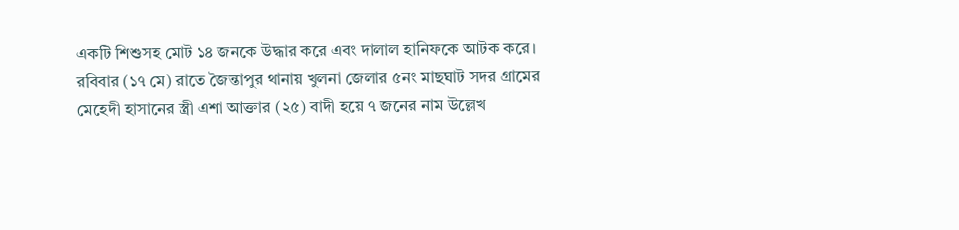একটি শিশুসহ মোট ১৪ জনকে উদ্ধার করে এবং দালাল হানিফকে আটক করে।
রবিবার (১৭ মে) রাতে জৈন্তাপুর থানায় খুলনা জেলার ৫নং মাছঘাট সদর গ্রামের মেহেদী হাসানের স্ত্রী এশা আক্তার (২৫) বাদী হয়ে ৭ জনের নাম উল্লেখ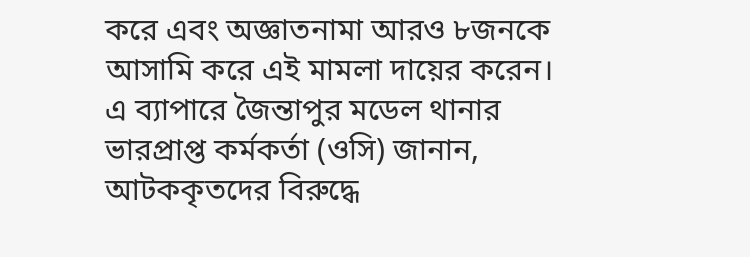করে এবং অজ্ঞাতনামা আরও ৮জনকে আসামি করে এই মামলা দায়ের করেন।
এ ব্যাপারে জৈন্তাপুর মডেল থানার ভারপ্রাপ্ত কর্মকর্তা (ওসি) জানান, আটককৃতদের বিরুদ্ধে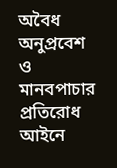অবৈধ অনুপ্রবেশ ও মানবপাচার প্রতিরোধ আইনে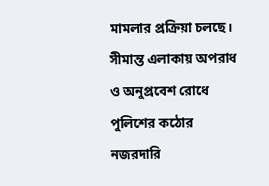মামলার প্রক্রিয়া চলছে। সীমান্ত এলাকায় অপরাধ ও অনুপ্রবেশ রোধে পুলিশের কঠোর নজরদারি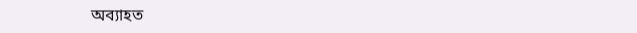অব্যাহত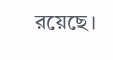রয়েছে।